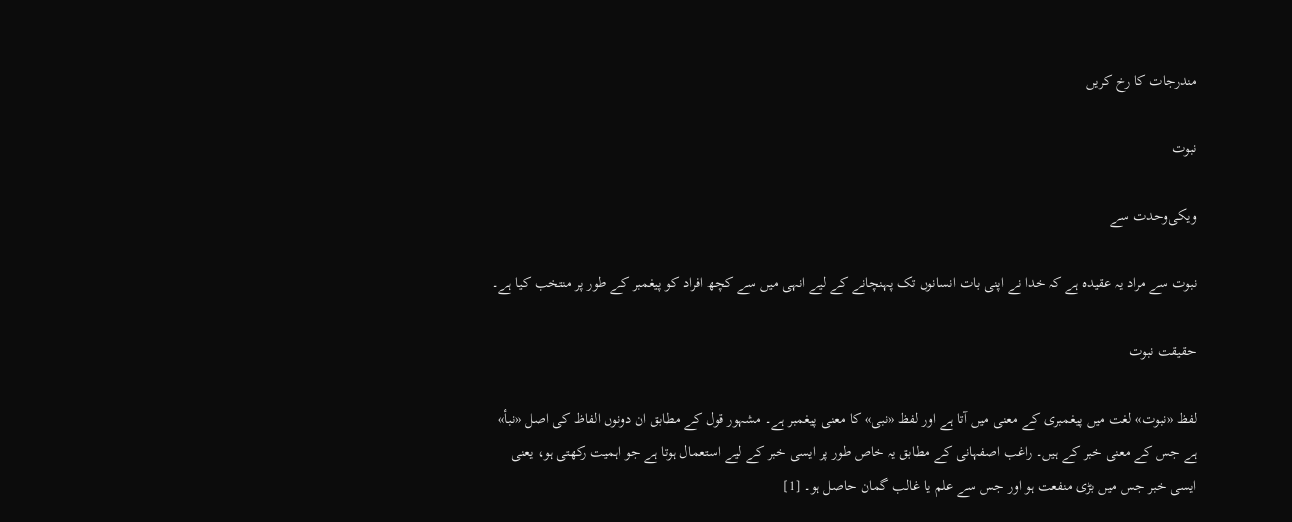مندرجات کا رخ کریں

نبوت

ویکی‌وحدت سے

نبوت سے مراد یہ عقیدہ ہے کہ خدا نے اپنی بات انسانوں تک پہنچانے کے لیے انہی میں سے کچھ افراد کو پیغمبر کے طور پر منتخب کیا ہے۔

حقیقت نبوت

لفظ «نبوت» لغت میں پیغمبری کے معنی میں آتا ہے اور لفظ «نبی» کا معنی پیغمبر ہے۔ مشہور قول کے مطابق ان دونوں الفاظ کی اصل «نبأ» ہے جس کے معنی خبر کے ہیں۔ راغب اصفہانی کے مطابق یہ خاص طور پر ایسی خبر کے لیے استعمال ہوتا ہے جو اہمیت رکھتی ہو، یعنی ایسی خبر جس میں بڑی منفعت ہو اور جس سے علم یا غالب گمان حاصل ہو۔ [1]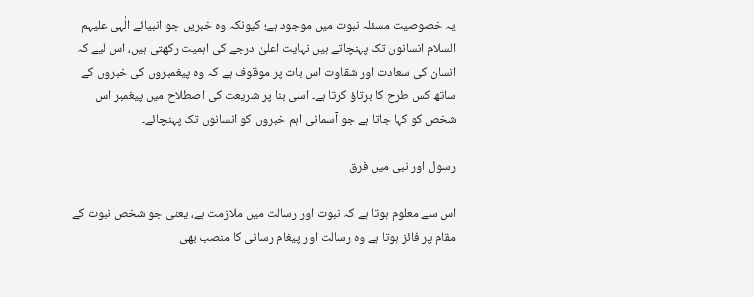یہ خصوصیت مسئلہ نبوت میں موجود ہے؛ کیونکہ وہ خبریں جو انبیائے الٰہی علیہم السلام انسانوں تک پہنچاتے ہیں نہایت اعلیٰ درجے کی اہمیت رکھتی ہیں، اس لیے کہ انسان کی سعادت اور شقاوت اس بات پر موقوف ہے کہ وہ پیغمبروں کی خبروں کے ساتھ کس طرح کا برتاؤ کرتا ہے۔ اسی بنا پر شریعت کی اصطلاح میں پیغمبر اس شخص کو کہا جاتا ہے جو آسمانی اہم خبروں کو انسانوں تک پہنچائے۔

رسول اور نبی میں فرق

اس سے معلوم ہوتا ہے کہ نبوت اور رسالت میں ملازمت ہے، یعنی جو شخص نبوت کے مقام پر فائز ہوتا ہے وہ رسالت اور پیغام رسانی کا منصب بھی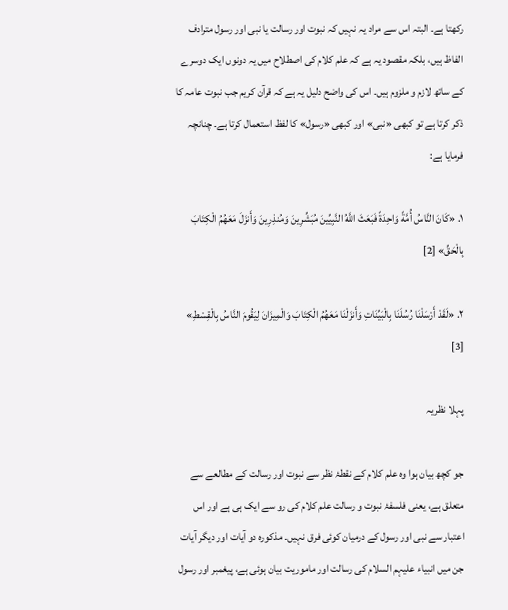رکھتا ہے۔ البتہ اس سے مراد یہ نہیں کہ نبوت اور رسالت یا نبی اور رسول مترادف الفاظ ہیں، بلکہ مقصود یہ ہے کہ علم کلام کی اصطلاح میں یہ دونوں ایک دوسرے کے ساتھ لازم و ملزوم ہیں۔ اس کی واضح دلیل یہ ہے کہ قرآن کریم جب نبوت عامہ کا ذکر کرتا ہے تو کبھی «نبی» اور کبھی «رسول» کا لفظ استعمال کرتا ہے۔ چنانچہ فرمایا ہے:

۱. «کَانَ النَّاسُ أُمَّةً وَاحِدَةً فَبَعَثَ اللَّهُ النَّبِیِّینَ مُبَشِّرِینَ وَمُنذِرِینَ وَأَنزَلَ مَعَهُمُ الْکِتَابَ بِالْحَقِّ» [2]

۲. «لَقَدْ أَرْسَلْنَا رُسُلَنَا بِالْبَیِّنَاتِ وَأَنزَلْنَا مَعَهُمُ الْکِتَابَ وَالْمِیزَانَ لِیَقُومَ النَّاسُ بِالْقِسْطِ» [3]

پہلا نظریہ

جو کچھ بیان ہوا وہ علم کلام کے نقطۂ نظر سے نبوت اور رسالت کے مطالعے سے متعلق ہے، یعنی فلسفۂ نبوت و رسالت علم کلام کی رو سے ایک ہی ہے اور اس اعتبار سے نبی اور رسول کے درمیان کوئی فرق نہیں۔ مذکورہ دو آیات اور دیگر آیات جن میں انبیاء علیہم السلام کی رسالت اور ماموریت بیان ہوئی ہے، پیغمبر اور رسول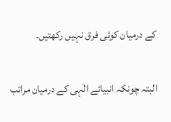کے درمیان کوئی فرق نہیں رکھتیں۔

البتہ چونکہ انبیائے الٰہی کے درمیان مراتب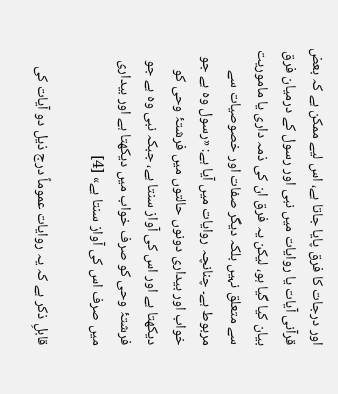اور درجات کا فرق پایا جاتا ہے، اس لیے ممکن ہے کہ بعض قرآنی آیات یا روایات میں نبی اور رسول کے درمیان فرق بیان کیا گیا ہو، لیکن یہ فرق ان کی ذمہ داری یا ماموریت سے متعلق نہیں بلکہ دیگر صفات اور خصوصیات سے مربوط ہے۔ چنانچہ روایات میں آیا ہے: «رسول وہ ہے جو خواب اور بیداری دونوں حالتوں میں فرشتۂ وحی کو دیکھتا ہے اور اس کی آواز سنتا ہے، جبکہ نبی وہ ہے جو فرشتۂ وحی کو صرف خواب میں دیکھتا ہے اور بیداری میں صرف اس کی آواز سنتا ہے» [4]

قابلِ ذکر ہے کہ یہ روایات عموماً درج ذیل دو آیات کی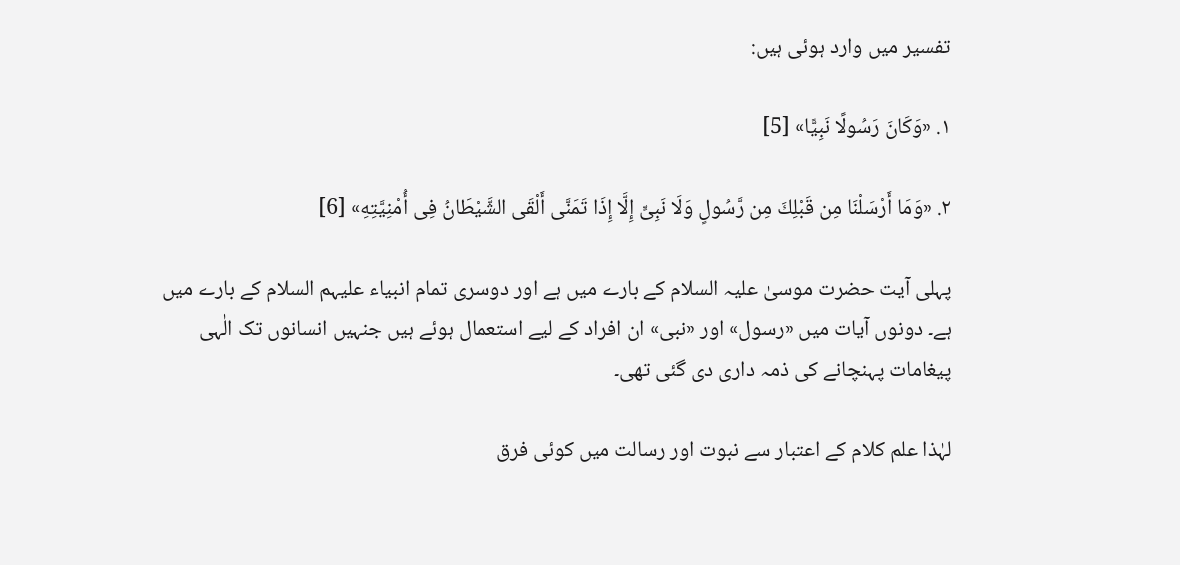تفسیر میں وارد ہوئی ہیں:

۱. «وَکَانَ رَسُولًا نَبِیًّا» [5]

۲. «وَمَا أَرْسَلْنَا مِن قَبْلِكَ مِن رَّسُولٍ وَلَا نَبِیٍّ إِلَّا إِذَا تَمَنَّى أَلْقَى الشَّیْطَانُ فِی أُمْنِیَّتِهِ» [6]

پہلی آیت حضرت موسیٰ علیہ السلام کے بارے میں ہے اور دوسری تمام انبیاء علیہم السلام کے بارے میں ہے۔ دونوں آیات میں «رسول» اور «نبی» ان افراد کے لیے استعمال ہوئے ہیں جنہیں انسانوں تک الٰہی پیغامات پہنچانے کی ذمہ داری دی گئی تھی۔

لہٰذا علم کلام کے اعتبار سے نبوت اور رسالت میں کوئی فرق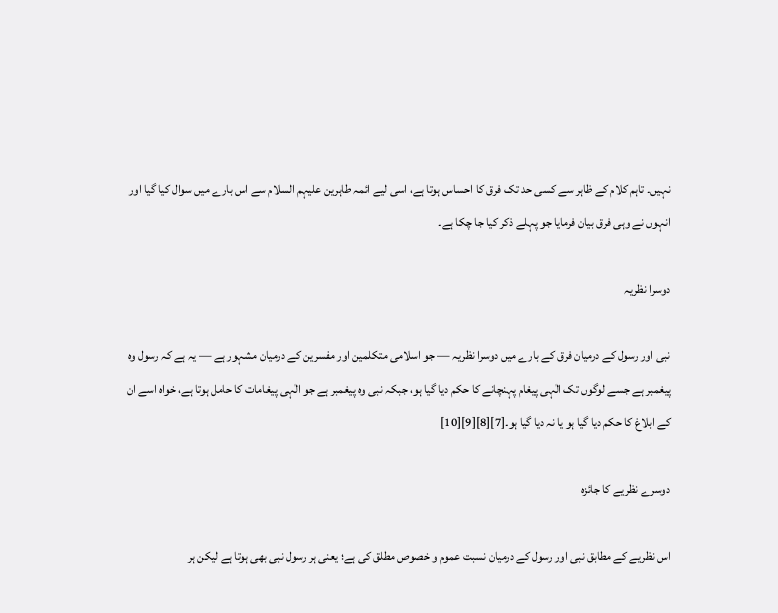نہیں۔ تاہم کلام کے ظاہر سے کسی حد تک فرق کا احساس ہوتا ہے، اسی لیے ائمہ طاہرین علیہم السلام سے اس بارے میں سوال کیا گیا اور انہوں نے وہی فرق بیان فرمایا جو پہلے ذکر کیا جا چکا ہے۔

دوسرا نظریہ

نبی اور رسول کے درمیان فرق کے بارے میں دوسرا نظریہ — جو اسلامی متکلمین اور مفسرین کے درمیان مشہور ہے — یہ ہے کہ رسول وہ پیغمبر ہے جسے لوگوں تک الٰہی پیغام پہنچانے کا حکم دیا گیا ہو، جبکہ نبی وہ پیغمبر ہے جو الٰہی پیغامات کا حامل ہوتا ہے، خواہ اسے ان کے ابلاغ کا حکم دیا گیا ہو یا نہ دیا گیا ہو۔[7][8][9][10]

دوسرے نظریے کا جائزہ

اس نظریے کے مطابق نبی اور رسول کے درمیان نسبت عموم و خصوص مطلق کی ہے؛ یعنی ہر رسول نبی بھی ہوتا ہے لیکن ہر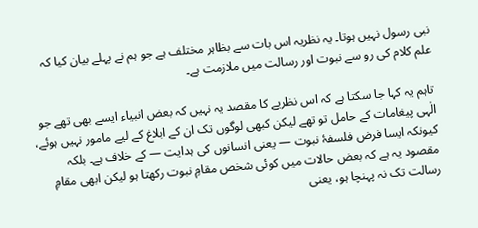نبی رسول نہیں ہوتا۔ یہ نظریہ اس بات سے بظاہر مختلف ہے جو ہم نے پہلے بیان کیا کہ علم کلام کی رو سے نبوت اور رسالت میں ملازمت ہے۔

تاہم یہ کہا جا سکتا ہے کہ اس نظریے کا مقصد یہ نہیں کہ بعض انبیاء ایسے بھی تھے جو الٰہی پیغامات کے حامل تو تھے لیکن کبھی لوگوں تک ان کے ابلاغ کے لیے مامور نہیں ہوئے، کیونکہ ایسا فرض فلسفۂ نبوت — یعنی انسانوں کی ہدایت — کے خلاف ہے۔ بلکہ مقصود یہ ہے کہ بعض حالات میں کوئی شخص مقامِ نبوت رکھتا ہو لیکن ابھی مقامِ رسالت تک نہ پہنچا ہو، یعنی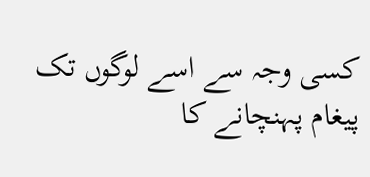کسی وجہ سے اسے لوگوں تک پیغام پہنچانے کا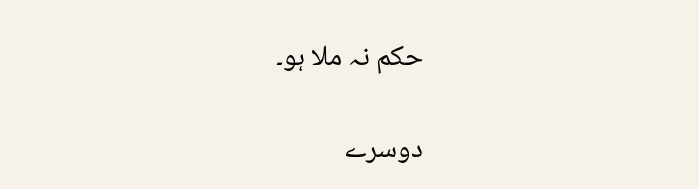حکم نہ ملا ہو۔

دوسرے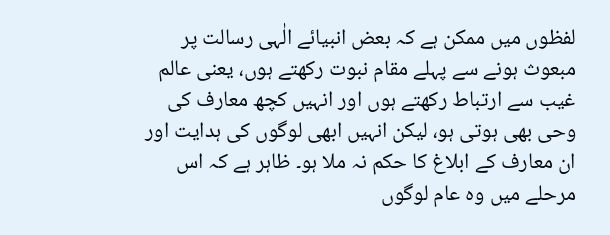لفظوں میں ممکن ہے کہ بعض انبیائے الٰہی رسالت پر مبعوث ہونے سے پہلے مقام نبوت رکھتے ہوں، یعنی عالم غیب سے ارتباط رکھتے ہوں اور انہیں کچھ معارف کی وحی بھی ہوتی ہو، لیکن انہیں ابھی لوگوں کی ہدایت اور ان معارف کے ابلاغ کا حکم نہ ملا ہو۔ ظاہر ہے کہ اس مرحلے میں وہ عام لوگوں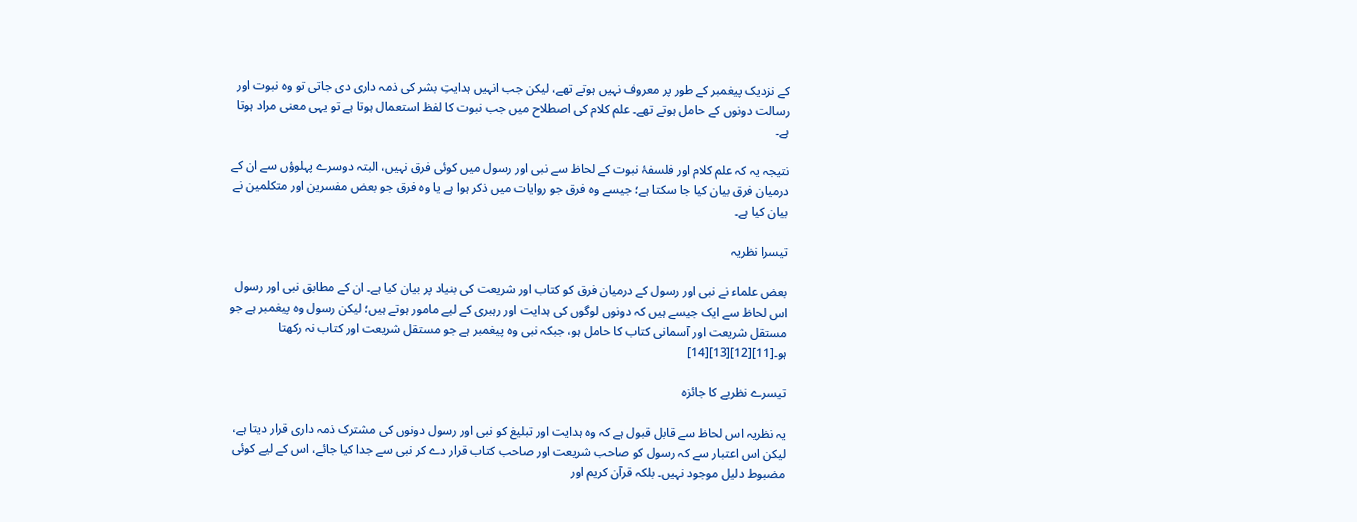کے نزدیک پیغمبر کے طور پر معروف نہیں ہوتے تھے، لیکن جب انہیں ہدایتِ بشر کی ذمہ داری دی جاتی تو وہ نبوت اور رسالت دونوں کے حامل ہوتے تھے۔ علم کلام کی اصطلاح میں جب نبوت کا لفظ استعمال ہوتا ہے تو یہی معنی مراد ہوتا ہے۔

نتیجہ یہ کہ علم کلام اور فلسفۂ نبوت کے لحاظ سے نبی اور رسول میں کوئی فرق نہیں، البتہ دوسرے پہلوؤں سے ان کے درمیان فرق بیان کیا جا سکتا ہے؛ جیسے وہ فرق جو روایات میں ذکر ہوا ہے یا وہ فرق جو بعض مفسرین اور متکلمین نے بیان کیا ہے۔

تیسرا نظریہ

بعض علماء نے نبی اور رسول کے درمیان فرق کو کتاب اور شریعت کی بنیاد پر بیان کیا ہے۔ ان کے مطابق نبی اور رسول اس لحاظ سے ایک جیسے ہیں کہ دونوں لوگوں کی ہدایت اور رہبری کے لیے مامور ہوتے ہیں؛ لیکن رسول وہ پیغمبر ہے جو مستقل شریعت اور آسمانی کتاب کا حامل ہو، جبکہ نبی وہ پیغمبر ہے جو مستقل شریعت اور کتاب نہ رکھتا ہو۔[11][12][13][14]

تیسرے نظریے کا جائزہ

یہ نظریہ اس لحاظ سے قابل قبول ہے کہ وہ ہدایت اور تبلیغ کو نبی اور رسول دونوں کی مشترک ذمہ داری قرار دیتا ہے، لیکن اس اعتبار سے کہ رسول کو صاحب شریعت اور صاحب کتاب قرار دے کر نبی سے جدا کیا جائے، اس کے لیے کوئی مضبوط دلیل موجود نہیں۔ بلکہ قرآن کریم اور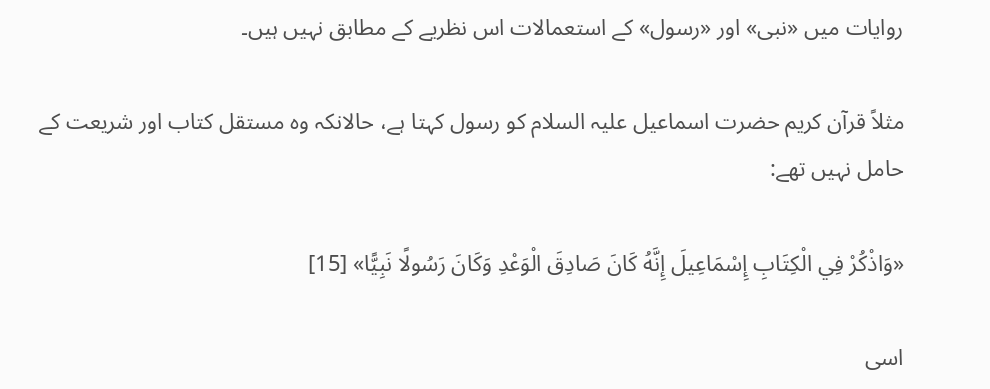روایات میں «نبی» اور «رسول» کے استعمالات اس نظریے کے مطابق نہیں ہیں۔

مثلاً قرآن کریم حضرت اسماعیل علیہ السلام کو رسول کہتا ہے، حالانکہ وہ مستقل کتاب اور شریعت کے حامل نہیں تھے:

«وَاذْكُرْ فِي الْكِتَابِ إِسْمَاعِيلَ إِنَّهُ كَانَ صَادِقَ الْوَعْدِ وَكَانَ رَسُولًا نَبِيًّا» [15]

اسی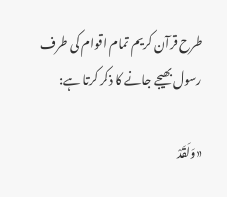طرح قرآن کریم تمام اقوام کی طرف رسول بھیجے جانے کا ذکر کرتا ہے:

«وَلَقَدْ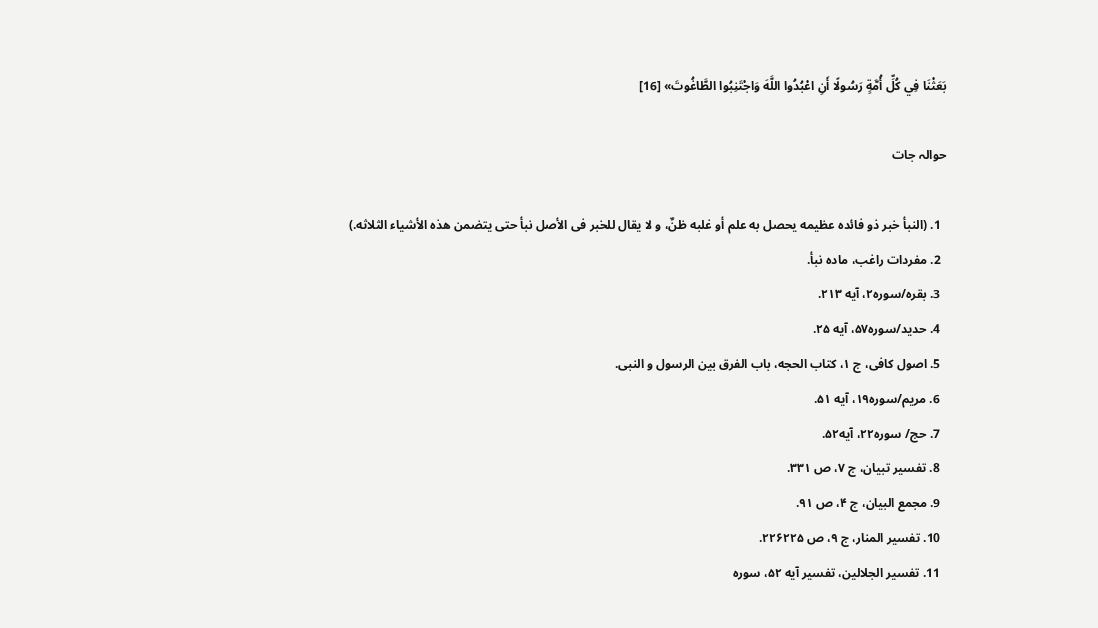بَعَثْنَا فِي كُلِّ أُمَّةٍ رَسُولًا أَنِ اعْبُدُوا اللَّهَ وَاجْتَنِبُوا الطَّاغُوتَ» [16]

حوالہ جات

  1. (النبأ خبر ذو فائده عظیمه یحصل به علم أو غلبه ظنٌ، و لا یقال للخبر فی الأصل نبأ حتی یتضمن هذه الأشیاء الثلاثه.)
  2. مفردات راغب، مادہ نبأ.
  3. بقره/سوره۲، آیه ۲۱۳.
  4. حدید/سوره۵۷، آیه ۲۵.
  5. اصول كافی، ج ۱، كتاب الحجه، باب الفرق بین الرسول و النبی.
  6. مریم/سوره۱۹، آیه ۵۱.
  7. حج/ سوره۲۲، آیه۵۲.
  8. تفسیر تبیان، ج ۷، ص ۳۳۱.
  9. مجمع البیان، ج ۴، ص ۹۱.
  10. تفسیر المنار، ج ۹، ص ۲۲۶۲۲۵.
  11. تفسیر الجلالین، تفسیر آیه ۵۲، سوره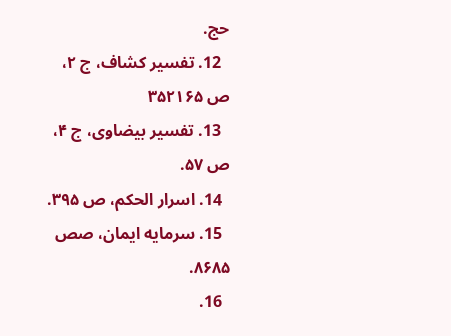حج.
  12. تفسیر كشاف، ج ۲، ص ۳۵۲۱۶۵
  13. تفسیر بیضاوی، ج ۴، ص ۵۷.
  14. اسرار الحكم، ص ۳۹۵.
  15. سرمایه ایمان، صص ۸۶۸۵.
  16.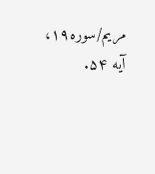مریم/سوره۱۹، آیه ۵۴.